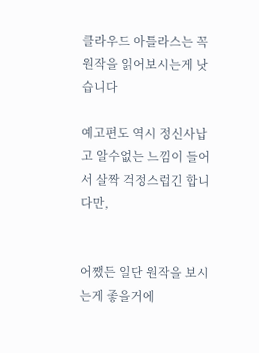클라우드 아틀라스는 꼭 원작을 읽어보시는게 낫습니다

예고편도 역시 정신사납고 알수없는 느낌이 들어서 살짝 걱정스럽긴 합니다만,


어쨌든 일단 원작을 보시는게 좋을거에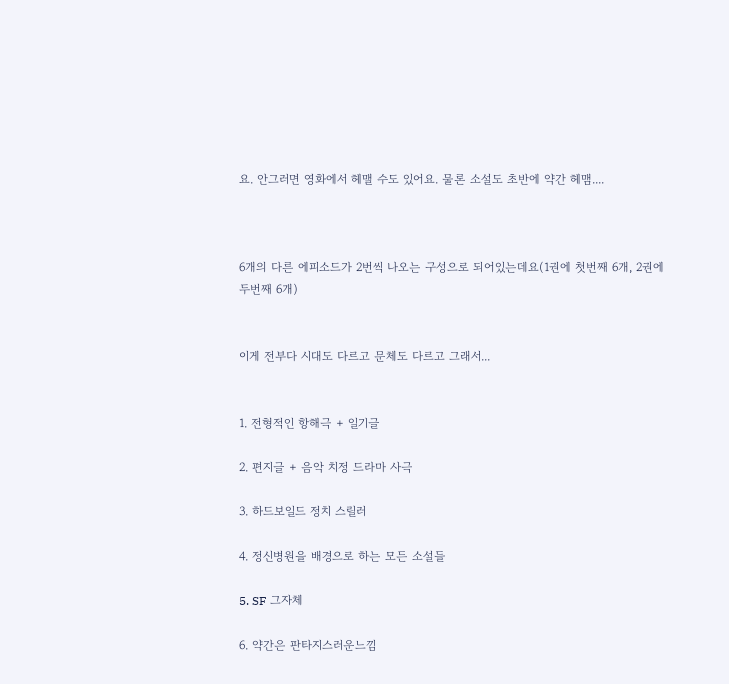요. 안그러면 영화에서 헤맬 수도 있어요. 물론 소설도 초반에 약간 헤맴....



6개의 다른 에피소드가 2번씩 나오는 구성으로 되어있는데요(1권에 첫번째 6개, 2권에 두번째 6개)


이게 전부다 시대도 다르고 문체도 다르고 그래서...


1. 전형적인 항해극 + 일기글

2. 편지글 + 음악 치정 드라마 사극

3. 하드보일드 정치 스릴러

4. 정신병원을 배경으로 하는 모든 소설들

5. SF 그자체

6. 약간은 판타지스러운느낌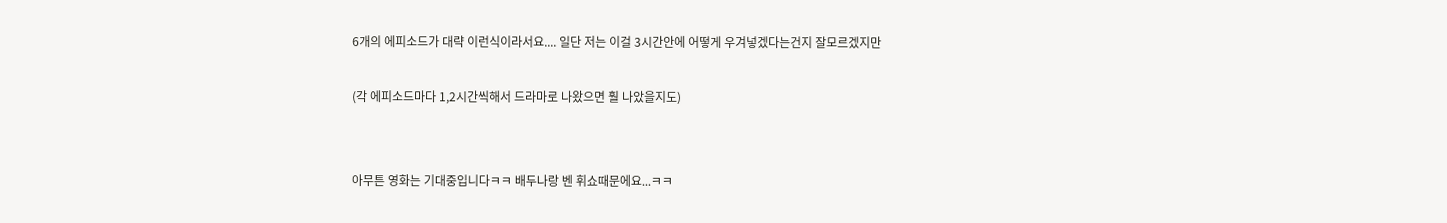6개의 에피소드가 대략 이런식이라서요.... 일단 저는 이걸 3시간안에 어떻게 우겨넣겠다는건지 잘모르겠지만

(각 에피소드마다 1,2시간씩해서 드라마로 나왔으면 훨 나았을지도)


아무튼 영화는 기대중입니다ㅋㅋ 배두나랑 벤 휘쇼때문에요...ㅋㅋ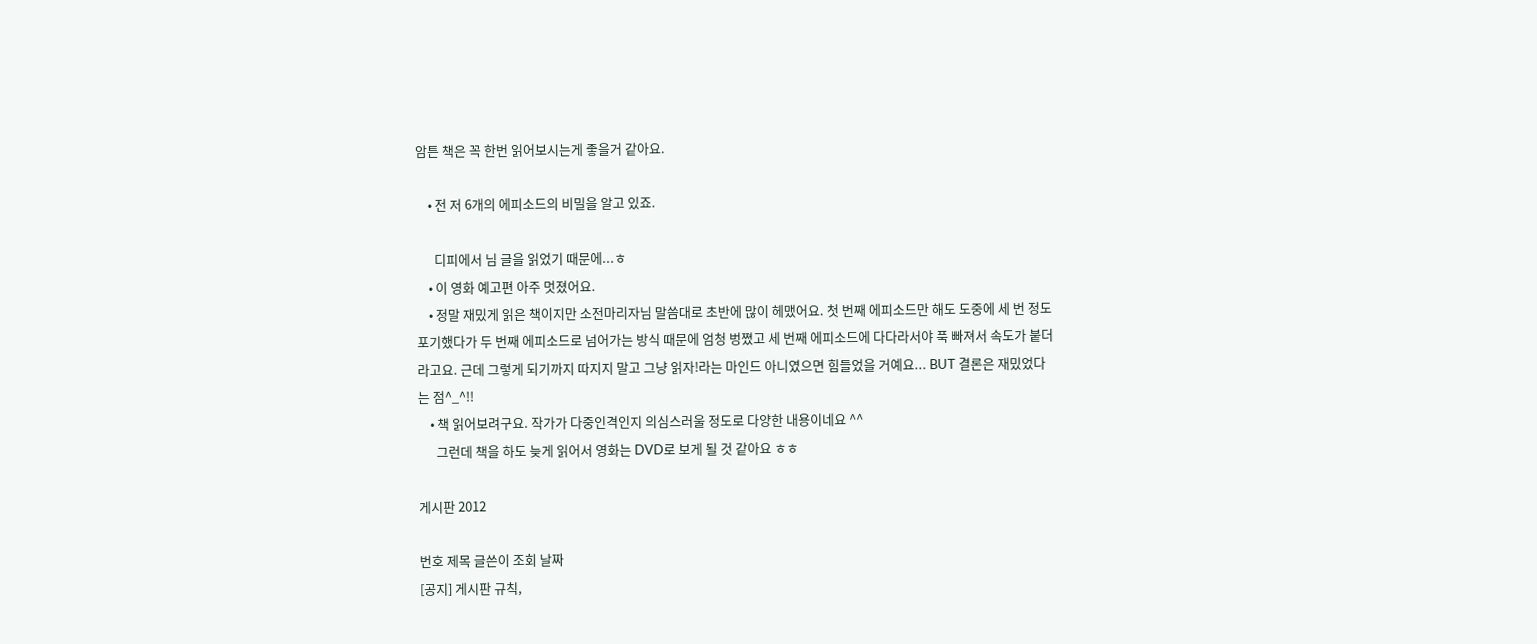암튼 책은 꼭 한번 읽어보시는게 좋을거 같아요.

    • 전 저 6개의 에피소드의 비밀을 알고 있죠.

      디피에서 님 글을 읽었기 때문에...ㅎ
    • 이 영화 예고편 아주 멋졌어요.
    • 정말 재밌게 읽은 책이지만 소전마리자님 말씀대로 초반에 많이 헤맸어요. 첫 번째 에피소드만 해도 도중에 세 번 정도 포기했다가 두 번째 에피소드로 넘어가는 방식 때문에 엄청 벙쪘고 세 번째 에피소드에 다다라서야 푹 빠져서 속도가 붙더라고요. 근데 그렇게 되기까지 따지지 말고 그냥 읽자!라는 마인드 아니였으면 힘들었을 거예요... BUT 결론은 재밌었다는 점^_^!!
    • 책 읽어보려구요. 작가가 다중인격인지 의심스러울 정도로 다양한 내용이네요 ^^
      그런데 책을 하도 늦게 읽어서 영화는 DVD로 보게 될 것 같아요 ㅎㅎ

게시판 2012

번호 제목 글쓴이 조회 날짜
[공지] 게시판 규칙,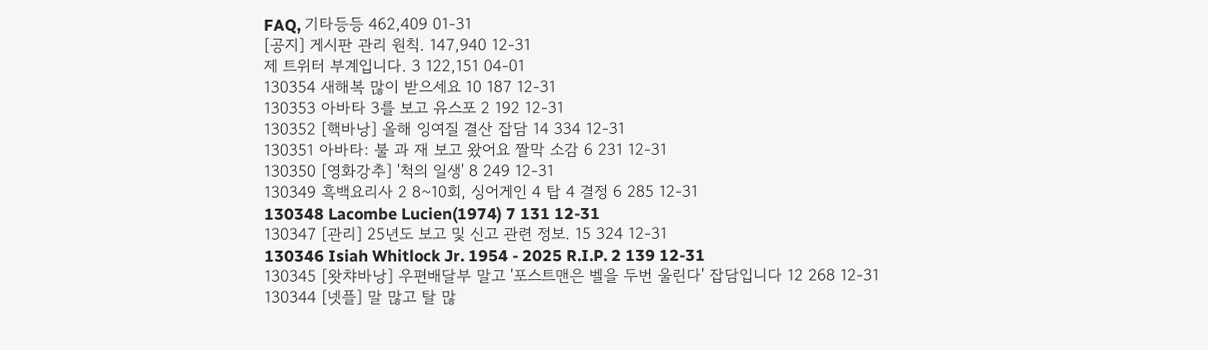FAQ, 기타등등 462,409 01-31
[공지] 게시판 관리 원칙. 147,940 12-31
제 트위터 부계입니다. 3 122,151 04-01
130354 새해복 많이 받으세요 10 187 12-31
130353 아바타 3를 보고 유스포 2 192 12-31
130352 [핵바낭] 올해 잉여질 결산 잡담 14 334 12-31
130351 아바타: 불 과 재 보고 왔어요 짤막 소감 6 231 12-31
130350 [영화강추] '척의 일생' 8 249 12-31
130349 흑백요리사 2 8~10회, 싱어게인 4 탑 4 결정 6 285 12-31
130348 Lacombe Lucien(1974) 7 131 12-31
130347 [관리] 25년도 보고 및 신고 관련 정보. 15 324 12-31
130346 Isiah Whitlock Jr. 1954 - 2025 R.I.P. 2 139 12-31
130345 [왓챠바낭] 우편배달부 말고 '포스트맨은 벨을 두번 울린다' 잡담입니다 12 268 12-31
130344 [넷플] 말 많고 탈 많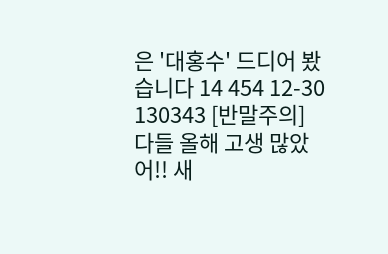은 '대홍수' 드디어 봤습니다 14 454 12-30
130343 [반말주의] 다들 올해 고생 많았어!! 새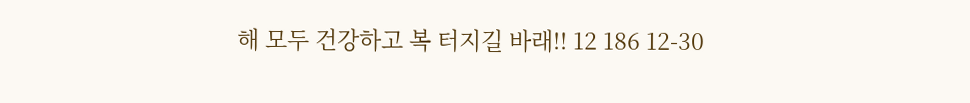해 모두 건강하고 복 터지길 바래!! 12 186 12-30